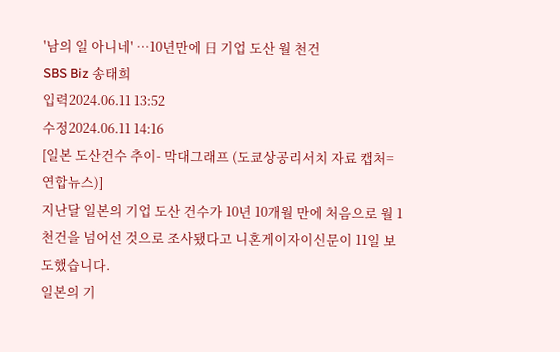'남의 일 아니네' …10년만에 日 기업 도산 월 천건
SBS Biz 송태희
입력2024.06.11 13:52
수정2024.06.11 14:16
[일본 도산건수 추이- 막대그래프 (도쿄상공리서치 자료 캡처=연합뉴스)]
지난달 일본의 기업 도산 건수가 10년 10개월 만에 처음으로 월 1천건을 넘어선 것으로 조사됐다고 니혼게이자이신문이 11일 보도했습니다.
일본의 기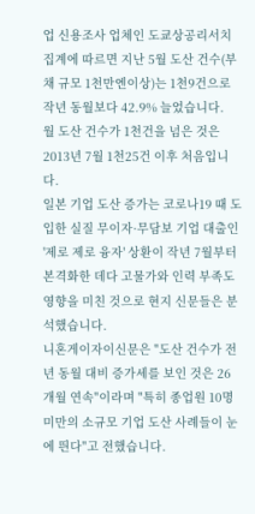업 신용조사 업체인 도쿄상공리서치 집계에 따르면 지난 5월 도산 건수(부채 규모 1천만엔이상)는 1천9건으로 작년 동월보다 42.9% 늘었습니다.
월 도산 건수가 1천건을 넘은 것은 2013년 7월 1천25건 이후 처음입니다.
일본 기업 도산 증가는 코로나19 때 도입한 실질 무이자·무담보 기업 대출인 '제로 제로 융자' 상환이 작년 7월부터 본격화한 데다 고물가와 인력 부족도 영향을 미친 것으로 현지 신문들은 분석했습니다.
니혼게이자이신문은 "도산 건수가 전년 동월 대비 증가세를 보인 것은 26개월 연속"이라며 "특히 종업원 10명 미만의 소규모 기업 도산 사례들이 눈에 띈다"고 전했습니다.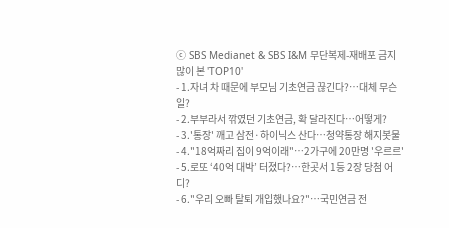ⓒ SBS Medianet & SBS I&M 무단복제-재배포 금지
많이 본 'TOP10'
- 1.자녀 차 때문에 부모님 기초연금 끊긴다?…대체 무슨 일?
- 2.부부라서 깎였던 기초연금, 확 달라진다…어떻게?
- 3.'통장' 깨고 삼전·하이닉스 산다…청약통장 해지봇물
- 4."18억짜리 집이 9억이래"…2가구에 20만명 '우르르'
- 5.로또 ‘40억 대박’ 터졌다?…한곳서 1등 2장 당첨 어디?
- 6."우리 오빠 탈퇴 개입했나요?"…국민연금 전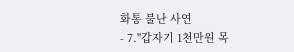화통 불난 사연
- 7."갑자기 1천만원 목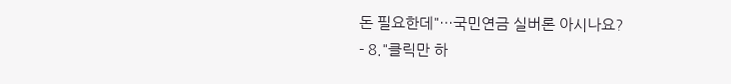돈 필요한데"…국민연금 실버론 아시나요?
- 8."클릭만 하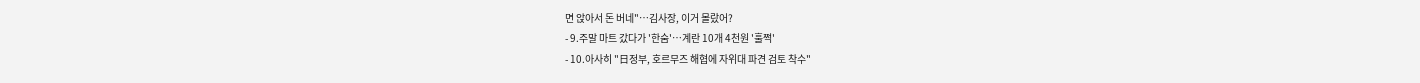면 앉아서 돈 버네"…김사장, 이거 몰랐어?
- 9.주말 마트 갔다가 '한숨'…계란 10개 4천원 '훌쩍'
- 10.아사히 "日정부, 호르무즈 해협에 자위대 파견 검토 착수"